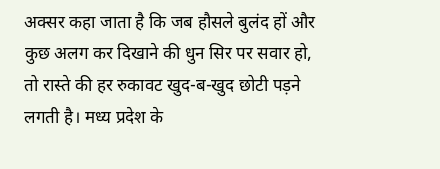अक्सर कहा जाता है कि जब हौसले बुलंद हों और कुछ अलग कर दिखाने की धुन सिर पर सवार हो, तो रास्ते की हर रुकावट खुद-ब-खुद छोटी पड़ने लगती है। मध्य प्रदेश के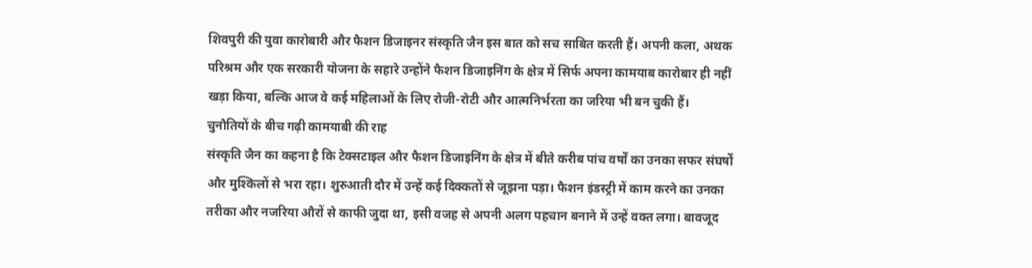शिवपुरी की युवा कारोबारी और फैशन डिजाइनर संस्कृति जैन इस बात को सच साबित करती हैं। अपनी कला, अथक परिश्रम और एक सरकारी योजना के सहारे उन्होंने फैशन डिजाइनिंग के क्षेत्र में सिर्फ अपना कामयाब कारोबार ही नहीं खड़ा किया, बल्कि आज वे कई महिलाओं के लिए रोजी-रोटी और आत्मनिर्भरता का जरिया भी बन चुकी हैं।
चुनौतियों के बीच गढ़ी कामयाबी की राह
संस्कृति जैन का कहना है कि टेक्सटाइल और फैशन डिजाइनिंग के क्षेत्र में बीते करीब पांच वर्षों का उनका सफर संघर्षों और मुश्किलों से भरा रहा। शुरुआती दौर में उन्हें कई दिक्कतों से जूझना पड़ा। फैशन इंडस्ट्री में काम करने का उनका तरीका और नजरिया औरों से काफी जुदा था, इसी वजह से अपनी अलग पहचान बनाने में उन्हें वक्त लगा। बावजूद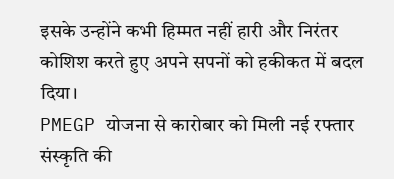इसके उन्होंने कभी हिम्मत नहीं हारी और निरंतर कोशिश करते हुए अपने सपनों को हकीकत में बदल दिया।
PMEGP योजना से कारोबार को मिली नई रफ्तार
संस्कृति की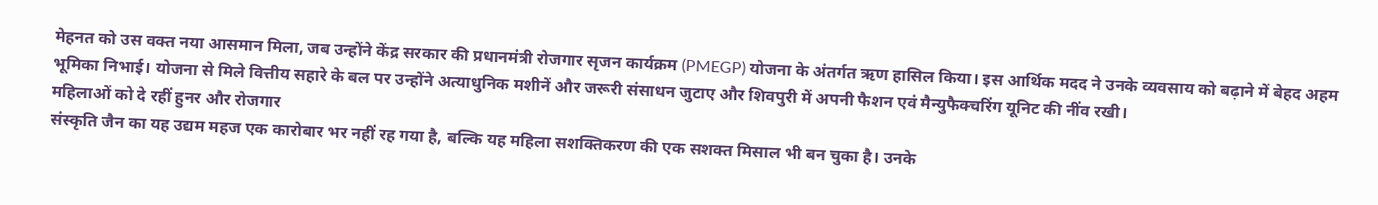मेहनत को उस वक्त नया आसमान मिला, जब उन्होंने केंद्र सरकार की प्रधानमंत्री रोजगार सृजन कार्यक्रम (PMEGP) योजना के अंतर्गत ऋण हासिल किया। इस आर्थिक मदद ने उनके व्यवसाय को बढ़ाने में बेहद अहम भूमिका निभाई। योजना से मिले वित्तीय सहारे के बल पर उन्होंने अत्याधुनिक मशीनें और जरूरी संसाधन जुटाए और शिवपुरी में अपनी फैशन एवं मैन्युफैक्चरिंग यूनिट की नींव रखी।
महिलाओं को दे रहीं हुनर और रोजगार
संस्कृति जैन का यह उद्यम महज एक कारोबार भर नहीं रह गया है, बल्कि यह महिला सशक्तिकरण की एक सशक्त मिसाल भी बन चुका है। उनके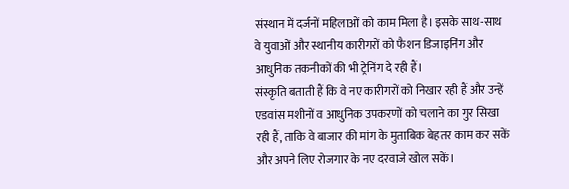संस्थान में दर्जनों महिलाओं को काम मिला है। इसके साथ-साथ वे युवाओं और स्थानीय कारीगरों को फैशन डिजाइनिंग और आधुनिक तकनीकों की भी ट्रेनिंग दे रही हैं।
संस्कृति बताती हैं कि वे नए कारीगरों को निखार रही हैं और उन्हें एडवांस मशीनों व आधुनिक उपकरणों को चलाने का गुर सिखा रही हैं, ताकि वे बाजार की मांग के मुताबिक बेहतर काम कर सकें और अपने लिए रोजगार के नए दरवाजे खोल सकें।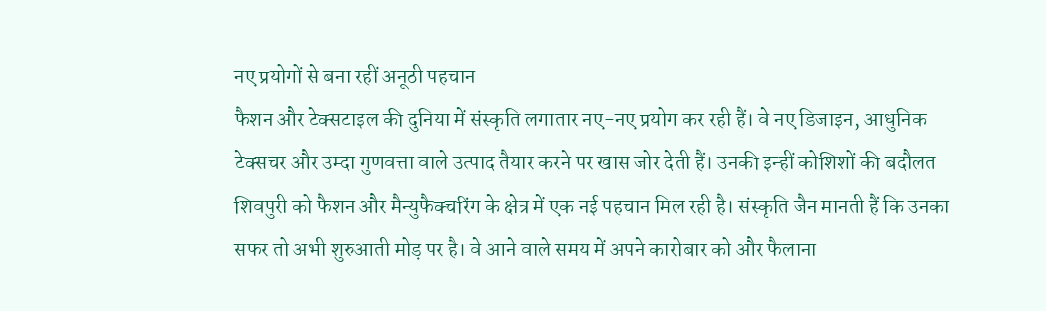नए प्रयोगों से बना रहीं अनूठी पहचान
फैशन और टेक्सटाइल की दुनिया में संस्कृति लगातार नए-नए प्रयोग कर रही हैं। वे नए डिजाइन, आधुनिक टेक्सचर और उम्दा गुणवत्ता वाले उत्पाद तैयार करने पर खास जोर देती हैं। उनकी इन्हीं कोशिशों की बदौलत शिवपुरी को फैशन और मैन्युफैक्चरिंग के क्षेत्र में एक नई पहचान मिल रही है। संस्कृति जैन मानती हैं कि उनका सफर तो अभी शुरुआती मोड़ पर है। वे आने वाले समय में अपने कारोबार को और फैलाना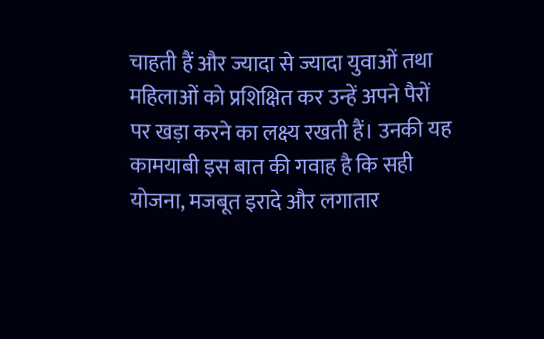चाहती हैं और ज्यादा से ज्यादा युवाओं तथा महिलाओं को प्रशिक्षित कर उन्हें अपने पैरों पर खड़ा करने का लक्ष्य रखती हैं। उनकी यह कामयाबी इस बात की गवाह है कि सही योजना, मजबूत इरादे और लगातार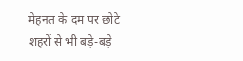मेहनत के दम पर छोटे शहरों से भी बड़े-बड़े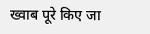ख्वाब पूरे किए जा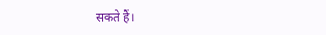सकते हैं।